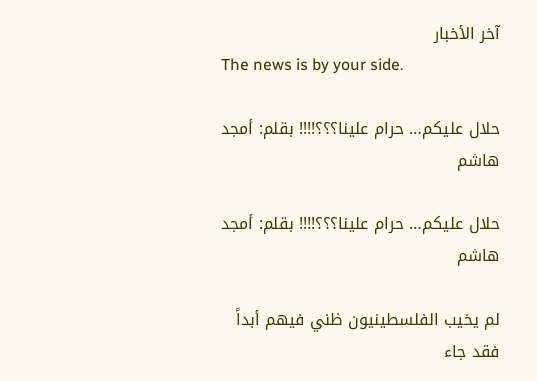آخر الأخبار
The news is by your side.

حلال عليكم… حرام علينا؟؟؟!!!! بقلم: أمجد هاشم

حلال عليكم… حرام علينا؟؟؟!!!! بقلم: أمجد هاشم

لم يخيب الفلسطينيون ظني فيهم أبداً فقد جاء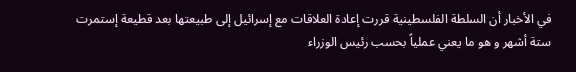في الأخبار أن السلطة الفلسطينية قررت إعادة العلاقات مع إسرائيل إلى طبيعتها بعد قطيعة إستمرت ستة أشهر و هو ما يعني عملياً بحسب رئيس الوزراء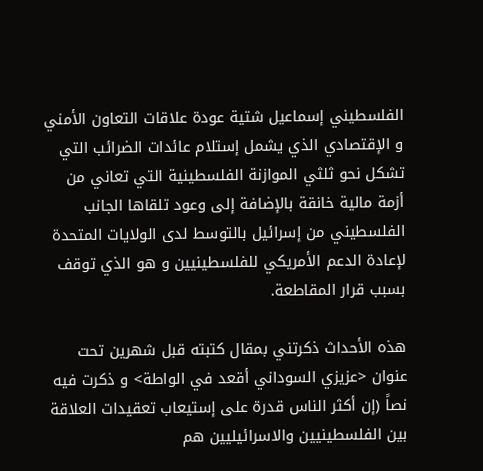الفلسطيني إسماعيل شتية عودة علاقات التعاون الأمني و الإقتصادي الذي يشمل إستلام عائدات الضرائب التي تشكل نحو ثلثي الموازنة الفلسطينية التي تعاني من أزمة مالية خانقة بالإضافة إلى وعود تلقاها الجانب الفلسطيني من إسرائيل بالتوسط لدى الولايات المتحدة لإعادة الدعم الأمريكي للفلسطينيين و هو الذي توقف بسبب قرار المقاطعة.

هذه الأحداث ذكرتني بمقال كتبته قبل شهرين تحت عنوان <عزيزي السوداني أقعد في الواطة> و ذكرت فيه نصاً (إن أكثر الناس قدرة على إستيعاب تعقيدات العلاقة بين الفلسطينيين والاسرائيليين هم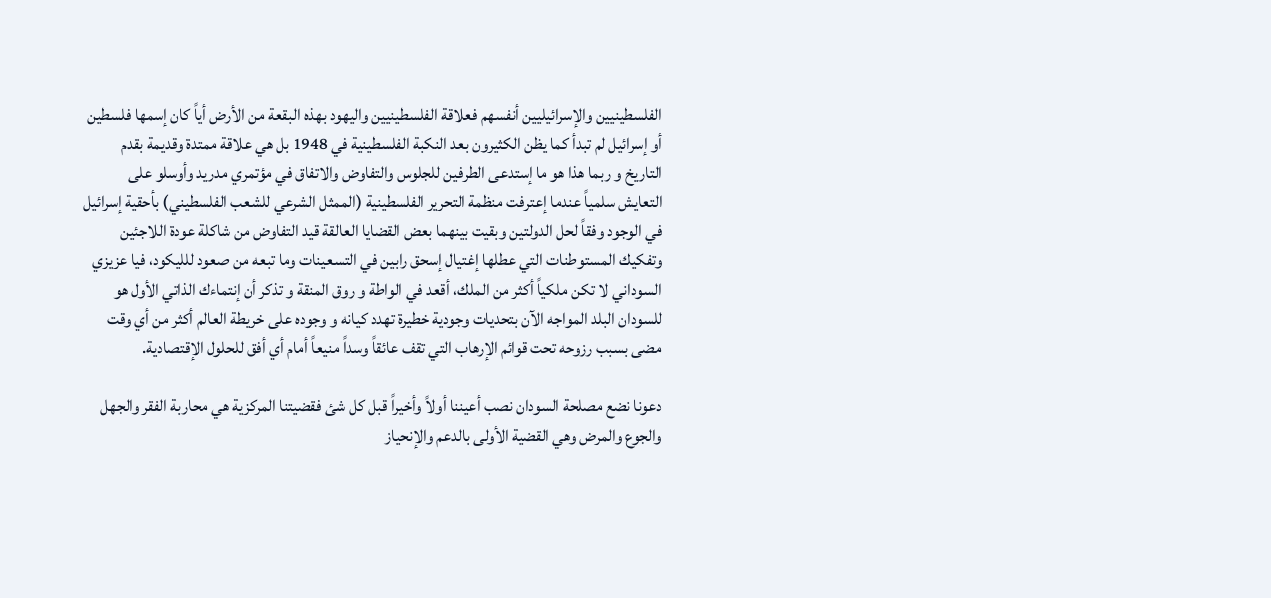الفلسطينيين والإسرائيليين أنفسهم فعلاقة الفلسطينيين واليهود بهذه البقعة من الأرض أياً كان إسمها فلسطين أو إسرائيل لم تبدأ كما يظن الكثيرون بعد النكبة الفلسطينية في 1948 بل هي علاقة ممتدة وقديمة بقدم التاريخ و ربما هذا هو ما إستدعى الطرفين للجلوس والتفاوض والاتفاق في مؤتمري مدريد وأوسلو على التعايش سلمياً عندما إعترفت منظمة التحرير الفلسطينية (الممثل الشرعي للشعب الفلسطيني) بأحقية إسرائيل في الوجود وفقاً لحل الدولتين وبقيت بينهما بعض القضايا العالقة قيد التفاوض من شاكلة عودة اللاجئين وتفكيك المستوطنات التي عطلها إغتيال إسحق رابين في التسعينات وما تبعه من صعود للليكود، فيا عزيزي السوداني لا تكن ملكياً أكثر من الملك، أقعد في الواطة و روق المنقة و تذكر أن إنتماءك الذاتي الأول هو للسودان البلد المواجه الآن بتحديات وجودية خطيرة تهدد كيانه و وجوده على خريطة العالم أكثر من أي وقت مضى بسبب رزوحه تحت قوائم الإرهاب التي تقف عائقاً وسداً منيعاً أمام أي أفق للحلول الإقتصادية.

دعونا نضع مصلحة السودان نصب أعيننا أولاً وأخيراً قبل كل شئ فقضيتنا المركزية هي محاربة الفقر والجهل والجوع والمرض وهي القضية الأولى بالدعم والإنحياز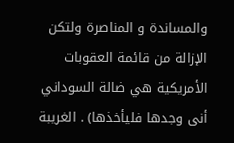والمساندة و المناصرة ولتكن الإزالة من قائمة العقوبات الأمريكية هي ضالة السوداني أنى وجدها فليأخذها) . الغريبة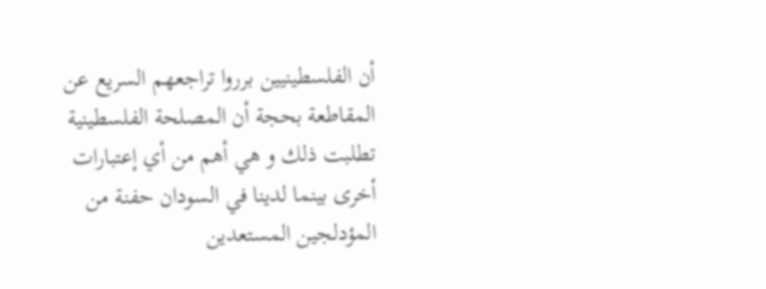أن الفلسطينيين برروا تراجعهم السريع عن المقاطعة بحجة أن المصلحة الفلسطينية تطلبت ذلك و هي أهم من أي إعتبارات أخرى بينما لدينا في السودان حفنة من المؤدلجين المستعدين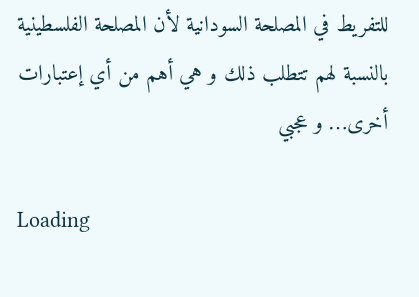للتفريط في المصلحة السودانية لأن المصلحة الفلسطينية بالنسبة لهم تتطلب ذلك و هي أهم من أي إعتبارات أخرى… و عجبي

Loading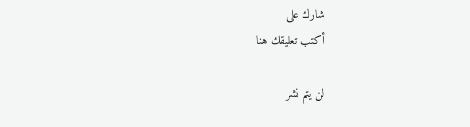شارك على
أكتب تعليقك هنا

لن يتم نشر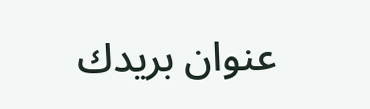عنوان بريدك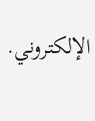الإلكتروني.